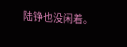陆铮也没闲着。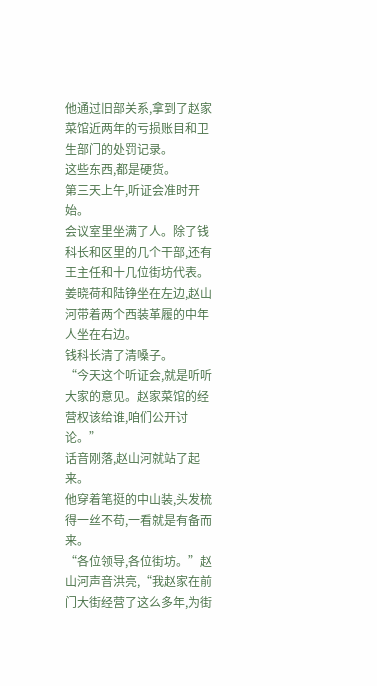他通过旧部关系,拿到了赵家菜馆近两年的亏损账目和卫生部门的处罚记录。
这些东西,都是硬货。
第三天上午,听证会准时开始。
会议室里坐满了人。除了钱科长和区里的几个干部,还有王主任和十几位街坊代表。
姜晓荷和陆铮坐在左边,赵山河带着两个西装革履的中年人坐在右边。
钱科长清了清嗓子。
“今天这个听证会,就是听听大家的意见。赵家菜馆的经营权该给谁,咱们公开讨论。”
话音刚落,赵山河就站了起来。
他穿着笔挺的中山装,头发梳得一丝不苟,一看就是有备而来。
“各位领导,各位街坊。”赵山河声音洪亮,“我赵家在前门大街经营了这么多年,为街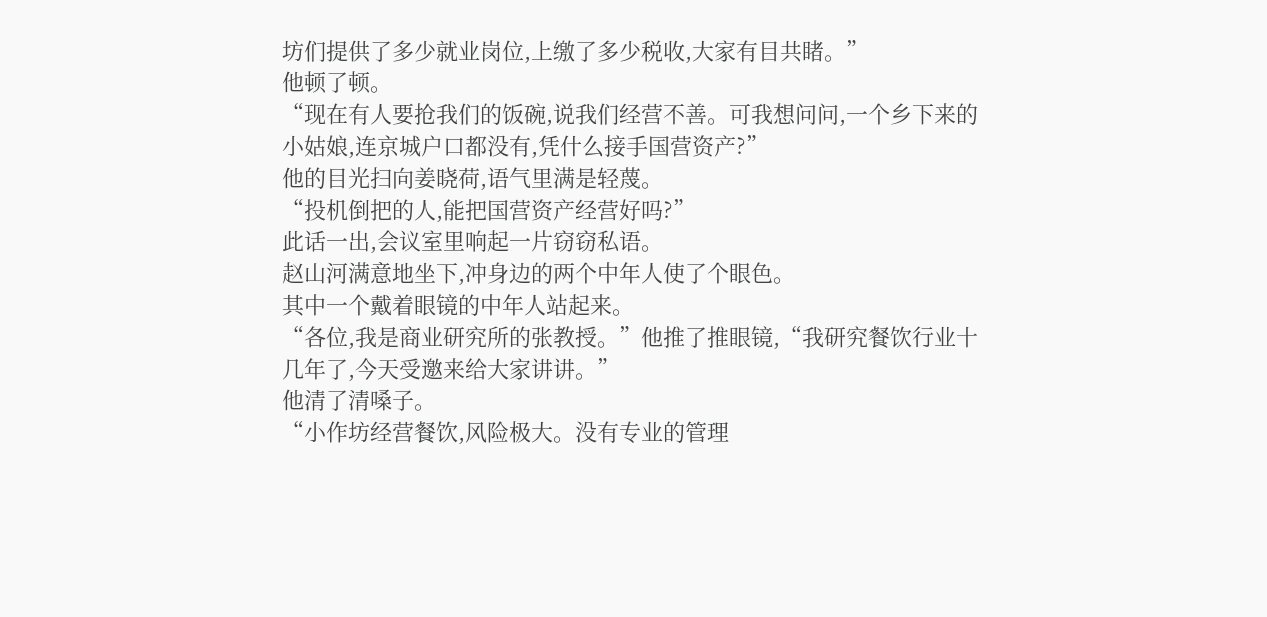坊们提供了多少就业岗位,上缴了多少税收,大家有目共睹。”
他顿了顿。
“现在有人要抢我们的饭碗,说我们经营不善。可我想问问,一个乡下来的小姑娘,连京城户口都没有,凭什么接手国营资产?”
他的目光扫向姜晓荷,语气里满是轻蔑。
“投机倒把的人,能把国营资产经营好吗?”
此话一出,会议室里响起一片窃窃私语。
赵山河满意地坐下,冲身边的两个中年人使了个眼色。
其中一个戴着眼镜的中年人站起来。
“各位,我是商业研究所的张教授。”他推了推眼镜,“我研究餐饮行业十几年了,今天受邀来给大家讲讲。”
他清了清嗓子。
“小作坊经营餐饮,风险极大。没有专业的管理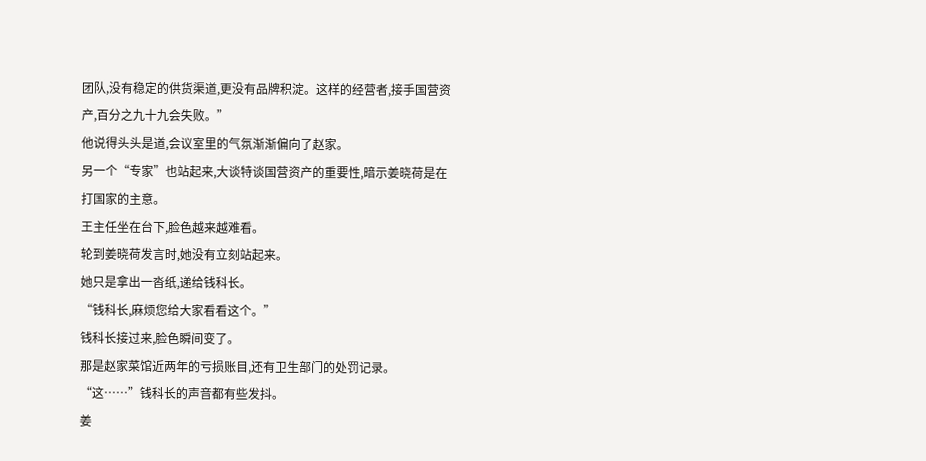团队,没有稳定的供货渠道,更没有品牌积淀。这样的经营者,接手国营资产,百分之九十九会失败。”
他说得头头是道,会议室里的气氛渐渐偏向了赵家。
另一个“专家”也站起来,大谈特谈国营资产的重要性,暗示姜晓荷是在打国家的主意。
王主任坐在台下,脸色越来越难看。
轮到姜晓荷发言时,她没有立刻站起来。
她只是拿出一沓纸,递给钱科长。
“钱科长,麻烦您给大家看看这个。”
钱科长接过来,脸色瞬间变了。
那是赵家菜馆近两年的亏损账目,还有卫生部门的处罚记录。
“这……”钱科长的声音都有些发抖。
姜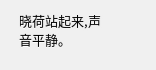晓荷站起来,声音平静。